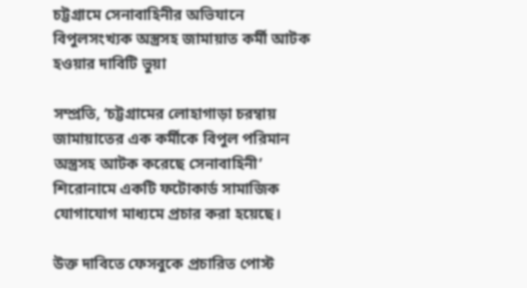চট্টগ্রামে সেনাবাহিনীর অভিযানে বিপুলসংখ্যক অস্ত্রসহ জামায়াত কর্মী আটক হওয়ার দাবিটি ভুয়া

সম্প্রতি, ‘চট্টগ্রামের লোহাগাড়া চরম্বায় জামায়াতের এক কর্মীকে বিপুল পরিমান অস্ত্রসহ আটক করেছে সেনাবাহিনী’ শিরোনামে একটি ফটোকার্ড সামাজিক যোগাযোগ মাধ্যমে প্রচার করা হয়েছে।

উক্ত দাবিতে ফেসবুকে প্রচারিত পোস্ট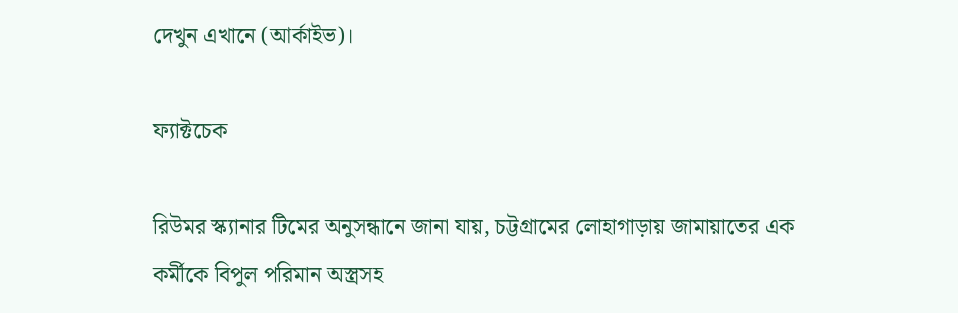দেখুন এখানে (আর্কাইভ)।

ফ্যাক্টচেক

রিউমর স্ক্যানার টিমের অনুসন্ধানে জানা যায়, চট্টগ্রামের লোহাগাড়ায় জামায়াতের এক কর্মীকে বিপুল পরিমান অস্ত্রসহ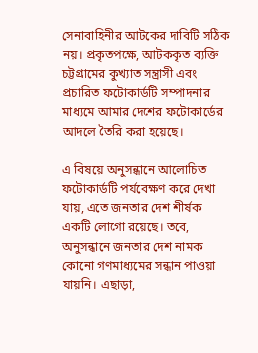সেনাবাহিনীর আটকের দাবিটি সঠিক নয়। প্রকৃতপক্ষে, আটককৃত ব্যক্তি চট্টগ্রামের কুখ্যাত সন্ত্রাসী এবং প্রচারিত ফটোকার্ডটি সম্পাদনার মাধ্যমে আমার দেশের ফটোকার্ডের আদলে তৈরি করা হয়েছে।

এ বিষয়ে অনুসন্ধানে আলোচিত ফটোকার্ডটি পর্যবেক্ষণ করে দেখা যায়, এতে জনতার দেশ শীর্ষক একটি লোগো রয়েছে। তবে, অনুসন্ধানে জনতার দেশ নামক কোনো গণমাধ্যমের সন্ধান পাওয়া যায়নি। এছাড়া,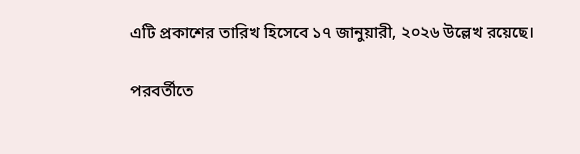এটি প্রকাশের তারিখ হিসেবে ১৭ জানুয়ারী, ২০২৬ উল্লেখ রয়েছে।

পরবর্তীতে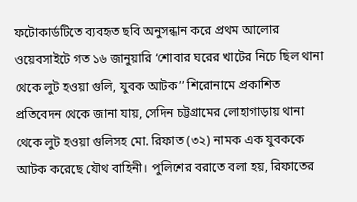ফটোকার্ডটিতে ব্যবহৃত ছবি অনুসন্ধান করে প্রথম আলোর ওয়েবসাইটে গত ১৬ জানুয়ারি ‘শোবার ঘরের খাটের নিচে ছিল থানা থেকে লুট হওয়া গুলি, যুবক আটক’’ শিরোনামে প্রকাশিত প্রতিবেদন থেকে জানা যায়, সেদিন চট্টগ্রামের লোহাগাড়ায় থানা থেকে লুট হওয়া গুলিসহ মো. রিফাত (৩২) নামক এক যুবককে আটক করেছে যৌথ বাহিনী। পুলিশের বরাতে বলা হয়, রিফাতের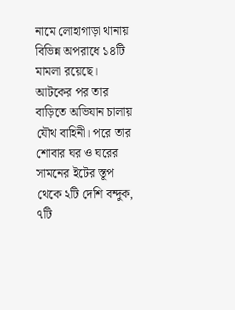নামে লোহাগাড়া থানায় বিভিন্ন অপরাধে ১৪টি মামলা রয়েছে। আটকের পর তার বাড়িতে অভিযান চালায় যৌথ বাহিনী। পরে তার শোবার ঘর ও ঘরের সামনের ইটের স্তূপ থেকে ২টি দেশি বন্দুক, ৭টি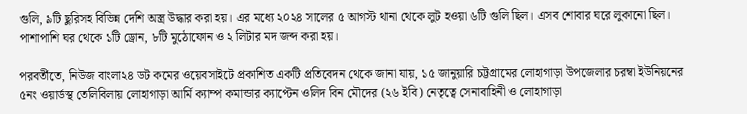গুলি, ৯টি ছুরিসহ বিভিন্ন দেশি অস্ত্র উদ্ধার করা হয়। এর মধ্যে ২০২৪ সালের ৫ আগস্ট থানা থেকে লুট হওয়া ৬টি গুলি ছিল। এসব শোবার ঘরে লুকানো ছিল। পাশাপাশি ঘর থেকে ১টি ড্রোন, ৮টি মুঠোফোন ও ২ লিটার মদ জব্দ করা হয়।

পরবর্তীতে, নিউজ বাংলা২৪ ডট কমের ওয়েবসাইটে প্রকাশিত একটি প্রতিবেদন থেকে জানা যায়, ১৫ জানুয়ারি চট্টগ্রামের লোহাগাড়া উপজেলার চরম্বা ইউনিয়নের ৫নং ওয়ার্ডস্থ তেলিবিলায় লোহাগাড়া আর্মি ক্যাম্প কমান্ডার ক্যাপ্টেন ওলিদ বিন মৌদের (২৬ ইবি) নেতৃত্বে সেনাবাহিনী ও লোহাগাড়া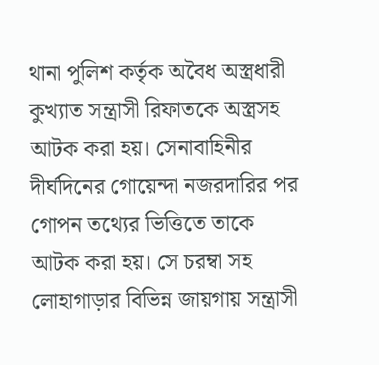থানা পুলিশ কর্তৃক অবৈধ অস্ত্রধারী কুখ্যাত সন্ত্রাসী রিফাতকে অস্ত্রসহ আটক করা হয়। সেনাবাহিনীর দীর্ঘদিনের গোয়েন্দা নজরদারির পর গোপন তথ্যের ভিত্তিতে তাকে আটক করা হয়। সে চরম্বা সহ লোহাগাড়ার বিভিন্ন জায়গায় সন্ত্রাসী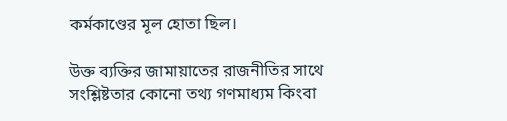কর্মকাণ্ডের মূল হোতা ছিল।

উক্ত ব্যক্তির জামায়াতের রাজনীতির সাথে সংশ্লিষ্টতার কোনো তথ্য গণমাধ্যম কিংবা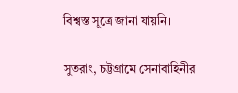বিশ্বস্ত সূত্রে জানা যায়নি।

সুতরাং, চট্টগ্রামে সেনাবাহিনীর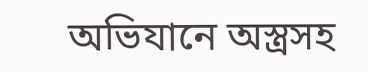অভিযানে অস্ত্রসহ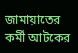জামায়াতের কর্মী আটকের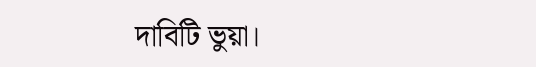দাবিটি ভুয়া।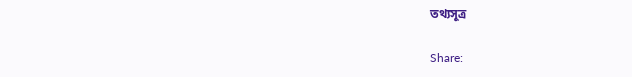তথ্যসূত্র

Share: